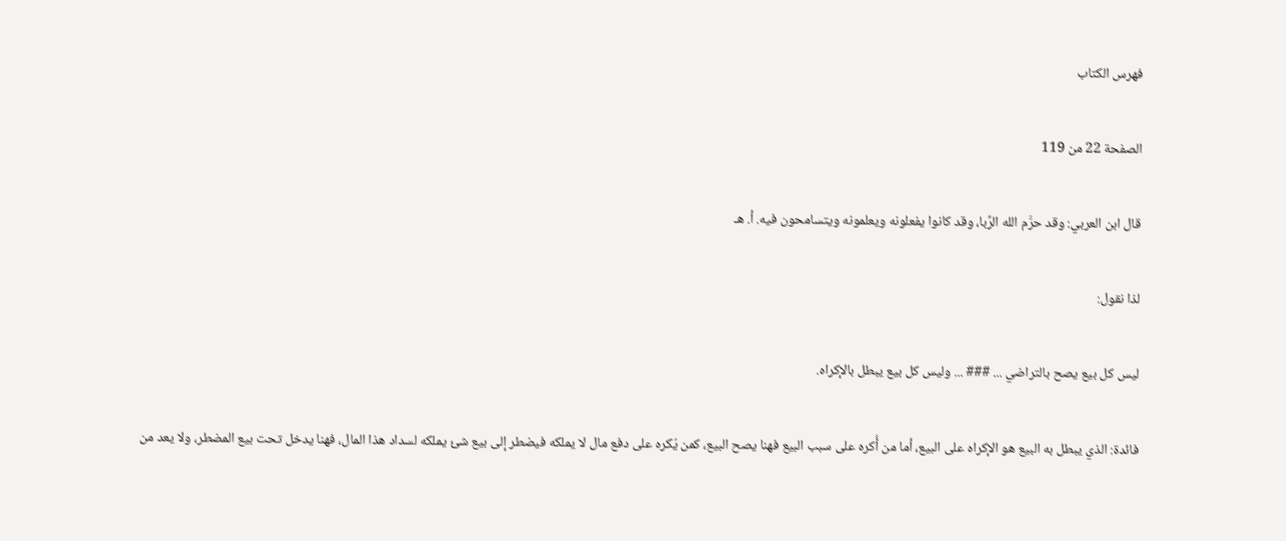فهرس الكتاب

الصفحة 22 من 119

قال ابن العربي: وقد حرَّم الله الرِّبا، وقد كانوا يفعلونه ويعلمونه ويتسامحون فيه. أ. هـ

لذا نقول:

ليس كل بيع يصح بالتراضي ... ### ... وليس كل بيع يبطل بالإكراه.

فائدة: الذي يبطل به البيع هو الإكراه على البيع، أما من أُكره على سبب البيع فهنا يصح البيع، كمن يُكره على دفع مال لا يملكه فيضطر إلى بيع شئ يملكه لسداد هذا المال، فهنا يدخل تحت بيع المضطر، ولا يعد من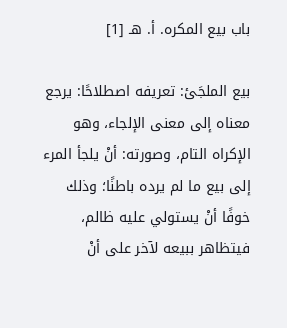باب بيع المكره. أ. هـ [1]

بيع الملجَئ: تعريفه اصطلاحًا: يرجع معناه إلى معنى الإلجاء، وهو الإكراه التام، وصورته: أنْ يلجأ المرء إلى بيع ما لم يرده باطنًا؛ وذلك خوفًا أنْ يستولي عليه ظالم، فيتظاهر ببيعه لآخر على أنْ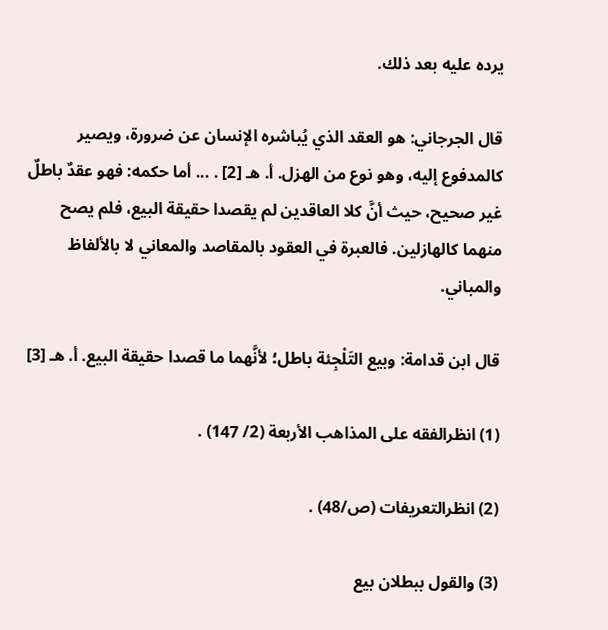يرده عليه بعد ذلك.

قال الجرجاني: هو العقد الذي يُباشره الإنسان عن ضرورة، ويصير كالمدفوع إليه، وهو نوع من الهزل. أ. هـ [2] . ... أما حكمه: فهو عقدٌ باطلٌ غير صحيح، حيث أنَّ كلا العاقدين لم يقصدا حقيقة البيع، فلم يصح منهما كالهازلين. فالعبرة في العقود بالمقاصد والمعاني لا بالألفاظ والمباني.

قال ابن قدامة: وبيع التَلْجِئة باطل؛ لأنَّهما ما قصدا حقيقة البيع. أ. هـ [3]

(1) انظرالفقه على المذاهب الأربعة (2/ 147) .

(2) انظرالتعريفات (ص/48) .

(3) والقول ببطلان بيع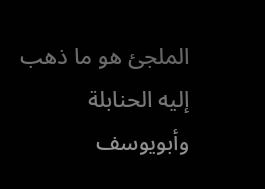الملجئ هو ما ذهب إليه الحنابلة وأبويوسف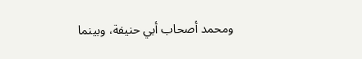ومحمد أصحاب أبي حنيفة، وبينما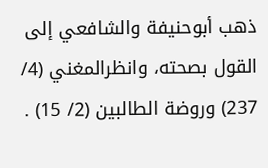ذهب أبوحنيفة والشافعي إلى القول بصحته، وانظرالمغني (4/ 237) وروضة الطالبين (2/ 15) .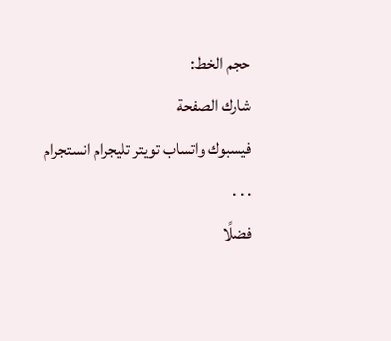حجم الخط:
شارك الصفحة
فيسبوك واتساب تويتر تليجرام انستجرام
. . .
فضلًا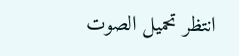انتظر تحميل الصوت